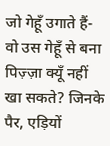जो गेहूँ उगाते हैं- वो उस गेहूँ से बना पिज़्ज़ा क्यूँ नहीं खा सकते? जिनके पैर, एड़ियों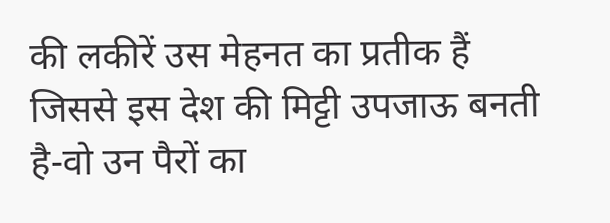की लकीरें उस मेहनत का प्रतीक हैं जिससे इस देश की मिट्टी उपजाऊ बनती है-वो उन पैरों का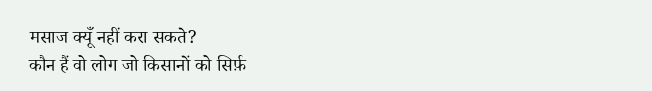मसाज क्यूँ नहीं करा सकते?
कौन हैं वो लोग जो किसानों को सिर्फ़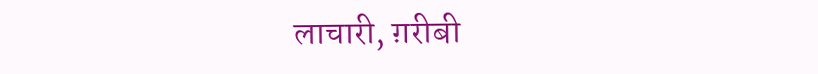लाचारी, ग़रीबी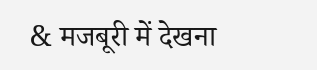& मजबूरी में देखना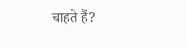चाहते हैं?